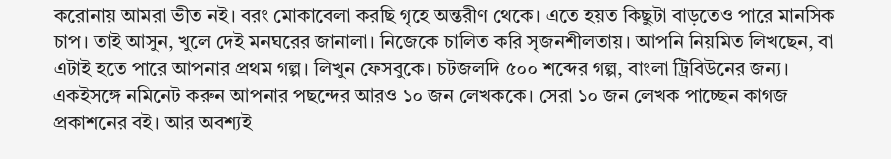করোনায় আমরা ভীত নই। বরং মোকাবেলা করছি গৃহে অন্তরীণ থেকে। এতে হয়ত কিছুটা বাড়তেও পারে মানসিক চাপ। তাই আসুন, খুলে দেই মনঘরের জানালা। নিজেকে চালিত করি সৃজনশীলতায়। আপনি নিয়মিত লিখছেন, বা এটাই হতে পারে আপনার প্রথম গল্প। লিখুন ফেসবুকে। চটজলদি ৫০০ শব্দের গল্প, বাংলা ট্রিবিউনের জন্য। একইসঙ্গে নমিনেট করুন আপনার পছন্দের আরও ১০ জন লেখককে। সেরা ১০ জন লেখক পাচ্ছেন কাগজ প্রকাশনের বই। আর অবশ্যই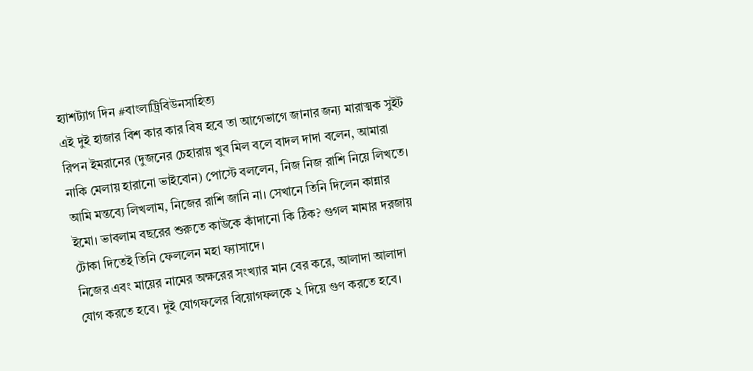হ্যাশট্যাগ দিন #বাংলাট্রিবিউনসাহিত্য
এই দুই হাজার বিশ কার কার বিষ হবে তা আগেভাগে জানার জন্য মারাত্মক সুইট রিপন ইমরানের (দুজনের চেহারায় খুব মিল বলে বাদল দাদা বলেন, আমারা নাকি মেলায় হারানো ভাইবোন) পোস্টে বললেন, নিজ নিজ রাশি নিয়ে লিখতে। আমি মন্তব্যে লিখলাম, নিজের রাশি জানি না। সেখানে তিনি দিলেন কান্নার ইমো। ভাবলাম বছরের শুরুতে কাউকে কাঁদানো কি ঠিক? গুগল মামার দরজায় টোকা দিতেই তিনি ফেললেন মহা ফ্যাসাদে।
নিজের এবং মায়ের নামের অক্ষরের সংখ্যার মান বের করে, আলাদা আলাদা যোগ করতে হবে। দুই যোগফলের বিয়োগফলকে ২ দিয়ে গুণ করতে হবে।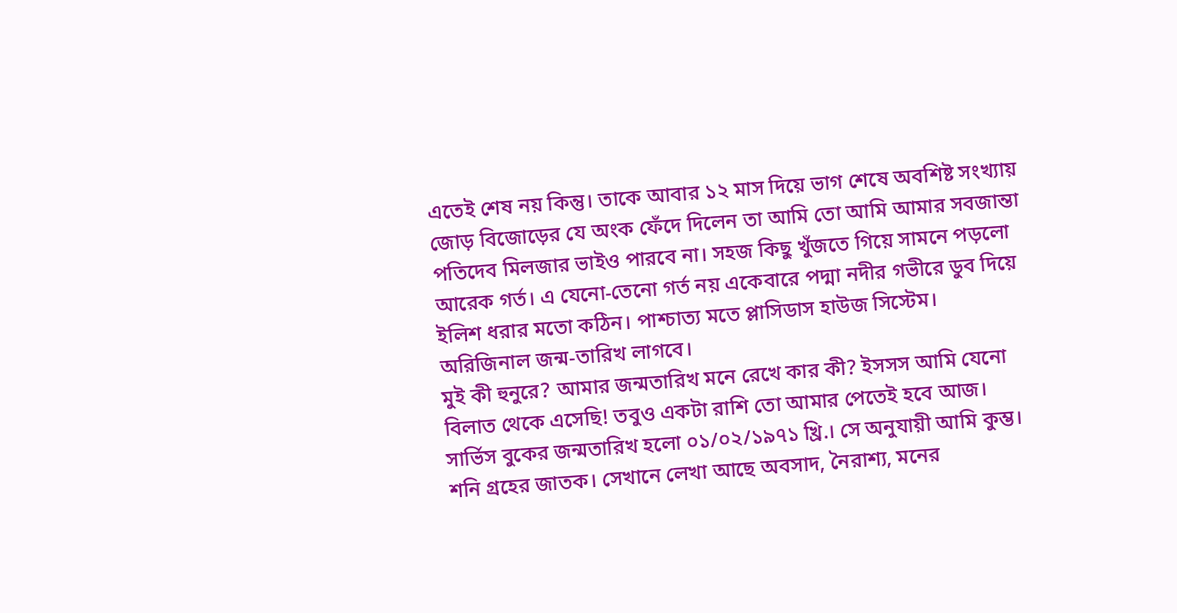এতেই শেষ নয় কিন্তু। তাকে আবার ১২ মাস দিয়ে ভাগ শেষে অবশিষ্ট সংখ্যায় জোড় বিজোড়ের যে অংক ফেঁদে দিলেন তা আমি তো আমি আমার সবজান্তা পতিদেব মিলজার ভাইও পারবে না। সহজ কিছু খুঁজতে গিয়ে সামনে পড়লো আরেক গর্ত। এ যেনো-তেনো গর্ত নয় একেবারে পদ্মা নদীর গভীরে ডুব দিয়ে ইলিশ ধরার মতো কঠিন। পাশ্চাত্য মতে প্লাসিডাস হাউজ সিস্টেম। অরিজিনাল জন্ম-তারিখ লাগবে।
মুই কী হুনুরে? আমার জন্মতারিখ মনে রেখে কার কী? ইসসস আমি যেনো বিলাত থেকে এসেছি! তবুও একটা রাশি তো আমার পেতেই হবে আজ। সার্ভিস বুকের জন্মতারিখ হলো ০১/০২/১৯৭১ খ্রি.। সে অনুযায়ী আমি কুম্ভ। শনি গ্রহের জাতক। সেখানে লেখা আছে অবসাদ, নৈরাশ্য, মনের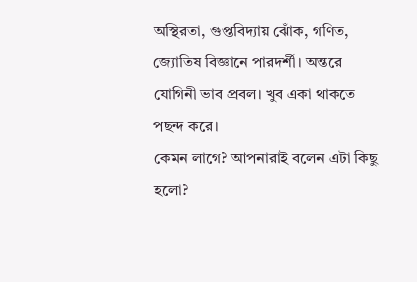অস্থিরতা, গুপ্তবিদ্যায় ঝোঁক, গণিত, জ্যোতিষ বিজ্ঞানে পারদর্শী। অন্তরে যোগিনী ভাব প্রবল। খুব একা থাকতে পছন্দ করে।
কেমন লাগে? আপনারাই বলেন এটা কিছু হলো?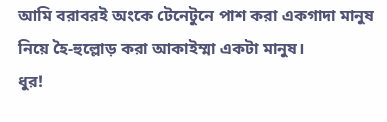আমি বরাবরই অংকে টেনেটুনে পাশ করা একগাদা মানুষ নিয়ে হৈ-হুল্লোড় করা আকাইম্মা একটা মানুষ।
ধুর!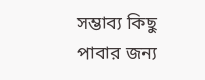সম্ভাব্য কিছু পাবার জন্য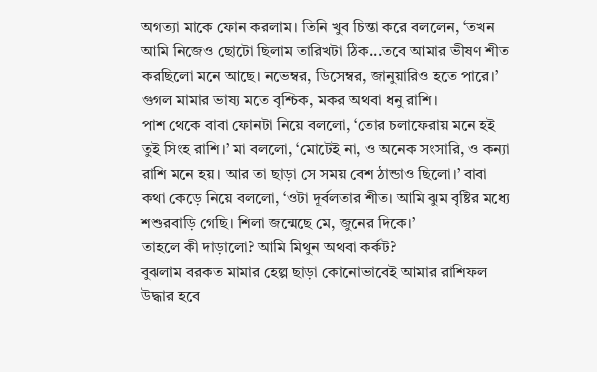অগত্যা মাকে ফোন করলাম। তিনি খুব চিন্তা করে বললেন, ‘তখন আমি নিজেও ছোটো ছিলাম তারিখটা ঠিক...তবে আমার ভীষণ শীত করছিলো মনে আছে। নভেম্বর, ডিসেম্বর, জানুয়ারিও হতে পারে।’ গুগল মামার ভাষ্য মতে বৃশ্চিক, মকর অথবা ধনু রাশি।
পাশ থেকে বাবা ফোনটা নিয়ে বললো, ‘তোর চলাফেরায় মনে হই তুই সিংহ রাশি।’ মা বললো, ‘মোটেই না, ও অনেক সংসারি, ও কন্যা রাশি মনে হয়। আর তা ছাড়া সে সময় বেশ ঠান্ডাও ছিলো।’ বাবা কথা কেড়ে নিয়ে বললো, ‘ওটা দূর্বলতার শীত। আমি ঝুম বৃষ্টির মধ্যে শশুরবাড়ি গেছি। শিলা জন্মেছে মে, জুনের দিকে।’
তাহলে কী দাড়ালো? আমি মিথুন অথবা কর্কট?
বুঝলাম বরকত মামার হেল্প ছাড়া কোনোভাবেই আমার রাশিফল উদ্ধার হবে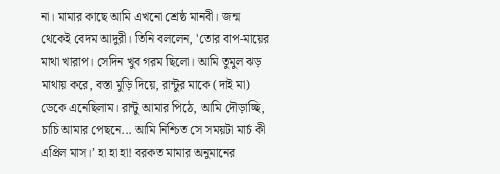না। মামার কাছে আমি এখনো শ্রেষ্ঠ মানবী। জন্ম থেকেই বেদম আদুরী। তিনি বললেন, 'তোর বাপ-মায়ের মাথা খারাপ। সেদিন খুব গরম ছিলো। আমি তুমুল ঝড় মাথায় করে, বস্তা মুড়ি দিয়ে, রান্টুর মাকে (দাই মা) ডেকে এনেছিলাম। রান্টু আমার পিঠে, আমি দৌড়াচ্ছি, চাচি আমার পেছনে... আমি নিশ্চিত সে সময়টা মার্চ কী এপ্রিল মাস।’ হা হা হা! বরকত মামার অনুমানের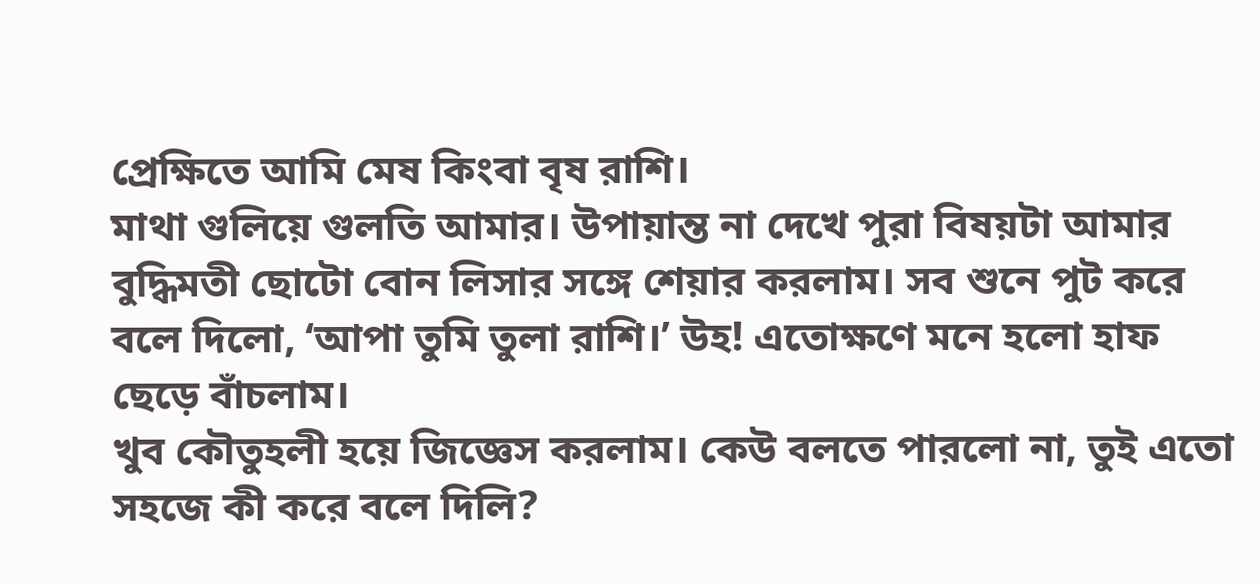প্রেক্ষিতে আমি মেষ কিংবা বৃষ রাশি।
মাথা গুলিয়ে গুলতি আমার। উপায়ান্ত না দেখে পুরা বিষয়টা আমার বুদ্ধিমতী ছোটো বোন লিসার সঙ্গে শেয়ার করলাম। সব শুনে পুট করে বলে দিলো, ‘আপা তুমি তুলা রাশি।’ উহ! এতোক্ষণে মনে হলো হাফ ছেড়ে বাঁচলাম।
খুব কৌতুহলী হয়ে জিজ্ঞেস করলাম। কেউ বলতে পারলো না, তুই এতো সহজে কী করে বলে দিলি?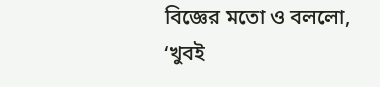বিজ্ঞের মতো ও বললো, ‘খুবই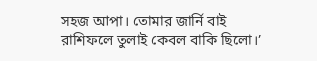সহজ আপা। তোমার জার্নি বাই রাশিফলে তুলাই কেবল বাকি ছিলো।’